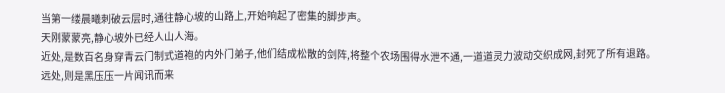当第一缕晨曦刺破云层时,通往静心坡的山路上,开始响起了密集的脚步声。
天刚蒙蒙亮,静心坡外已经人山人海。
近处,是数百名身穿青云门制式道袍的内外门弟子,他们结成松散的剑阵,将整个农场围得水泄不通,一道道灵力波动交织成网,封死了所有退路。
远处,则是黑压压一片闻讯而来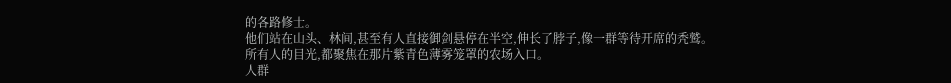的各路修士。
他们站在山头、林间,甚至有人直接御剑悬停在半空,伸长了脖子,像一群等待开席的秃鹫。
所有人的目光,都聚焦在那片紫青色薄雾笼罩的农场入口。
人群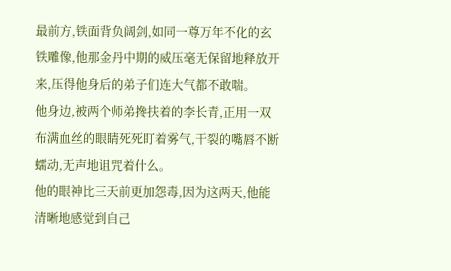最前方,铁面背负阔剑,如同一尊万年不化的玄铁雕像,他那金丹中期的威压毫无保留地释放开来,压得他身后的弟子们连大气都不敢喘。
他身边,被两个师弟搀扶着的李长青,正用一双布满血丝的眼睛死死盯着雾气,干裂的嘴唇不断蠕动,无声地诅咒着什么。
他的眼神比三天前更加怨毒,因为这两天,他能清晰地感觉到自己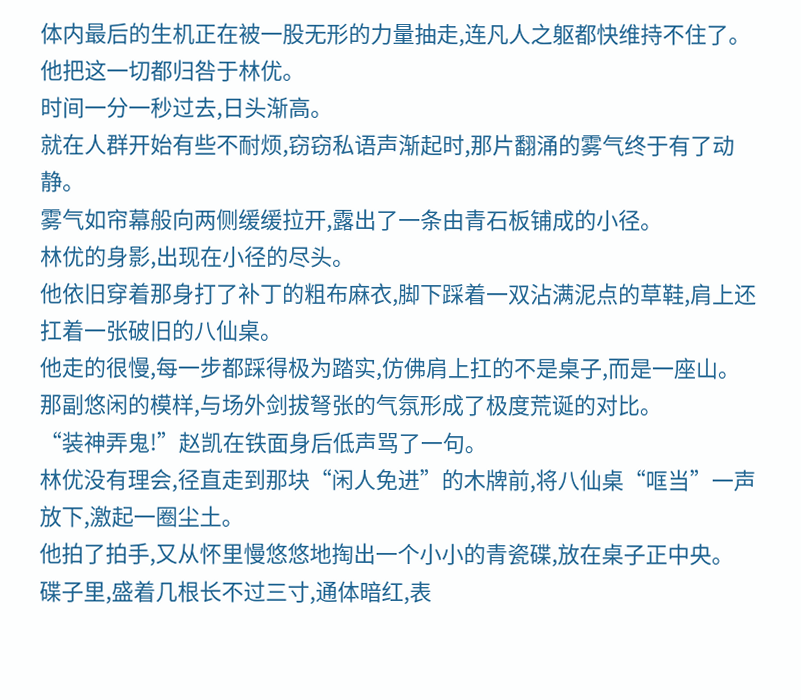体内最后的生机正在被一股无形的力量抽走,连凡人之躯都快维持不住了。
他把这一切都归咎于林优。
时间一分一秒过去,日头渐高。
就在人群开始有些不耐烦,窃窃私语声渐起时,那片翻涌的雾气终于有了动静。
雾气如帘幕般向两侧缓缓拉开,露出了一条由青石板铺成的小径。
林优的身影,出现在小径的尽头。
他依旧穿着那身打了补丁的粗布麻衣,脚下踩着一双沾满泥点的草鞋,肩上还扛着一张破旧的八仙桌。
他走的很慢,每一步都踩得极为踏实,仿佛肩上扛的不是桌子,而是一座山。
那副悠闲的模样,与场外剑拔弩张的气氛形成了极度荒诞的对比。
“装神弄鬼!”赵凯在铁面身后低声骂了一句。
林优没有理会,径直走到那块“闲人免进”的木牌前,将八仙桌“哐当”一声放下,激起一圈尘土。
他拍了拍手,又从怀里慢悠悠地掏出一个小小的青瓷碟,放在桌子正中央。
碟子里,盛着几根长不过三寸,通体暗红,表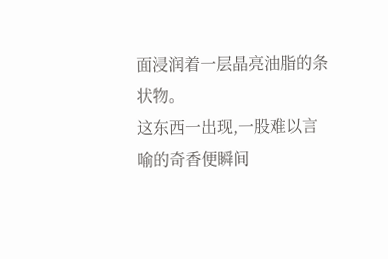面浸润着一层晶亮油脂的条状物。
这东西一出现,一股难以言喻的奇香便瞬间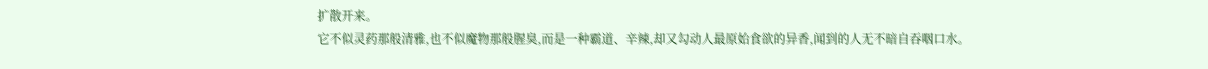扩散开来。
它不似灵药那般清雅,也不似魔物那般腥臭,而是一种霸道、辛辣,却又勾动人最原始食欲的异香,闻到的人无不暗自吞咽口水。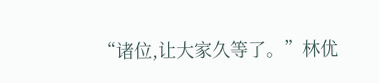“诸位,让大家久等了。”林优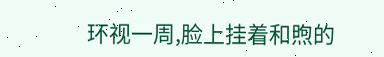环视一周,脸上挂着和煦的